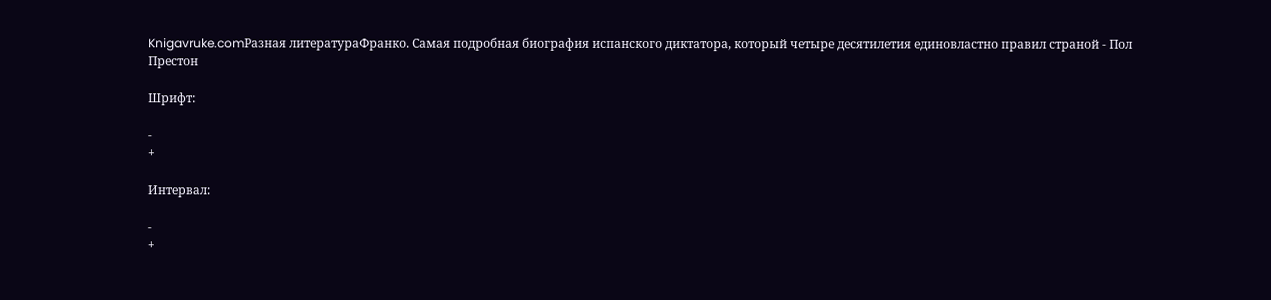Knigavruke.comРазная литератураФранко. Самая подробная биография испанского диктатора, который четыре десятилетия единовластно правил страной - Пол Престон

Шрифт:

-
+

Интервал:

-
+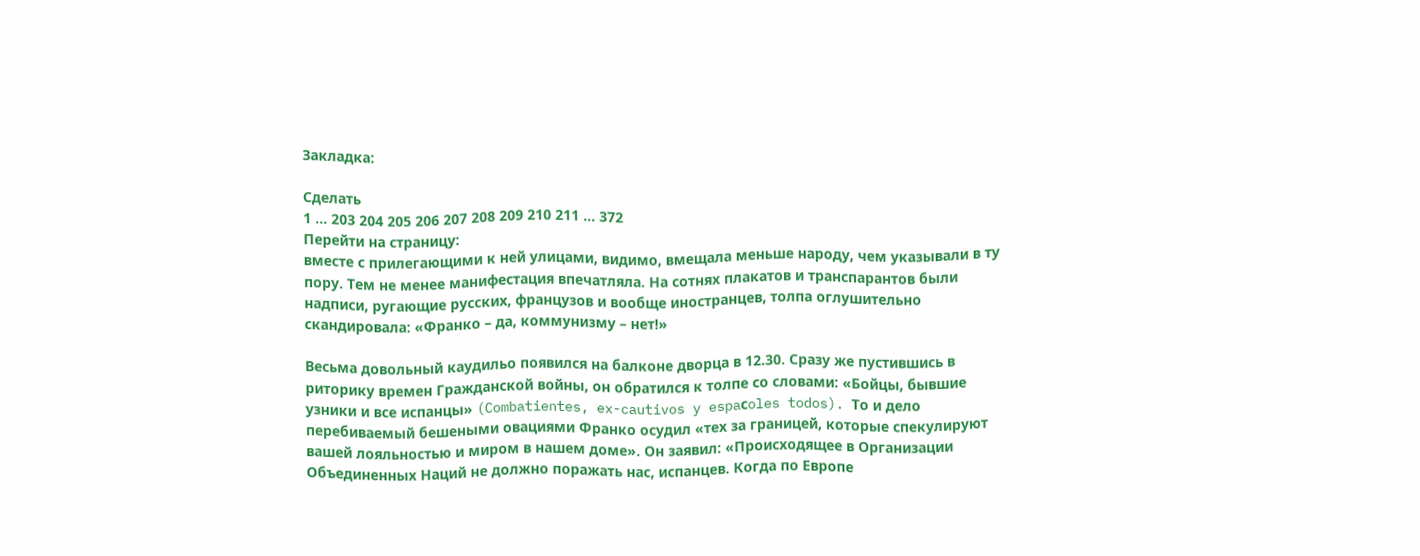Закладка:

Сделать
1 ... 203 204 205 206 207 208 209 210 211 ... 372
Перейти на страницу:
вместе с прилегающими к ней улицами, видимо, вмещала меньше народу, чем указывали в ту пору. Тем не менее манифестация впечатляла. На сотнях плакатов и транспарантов были надписи, ругающие русских, французов и вообще иностранцев, толпа оглушительно скандировала: «Франко – да, коммунизму – нет!»

Весьма довольный каудильо появился на балконе дворца в 12.30. Сразу же пустившись в риторику времен Гражданской войны, он обратился к толпе со словами: «Бойцы, бывшие узники и все испанцы» (Combatientes, ex-cautivos y espaсoles todos). То и дело перебиваемый бешеными овациями Франко осудил «тех за границей, которые спекулируют вашей лояльностью и миром в нашем доме». Он заявил: «Происходящее в Организации Объединенных Наций не должно поражать нас, испанцев. Когда по Европе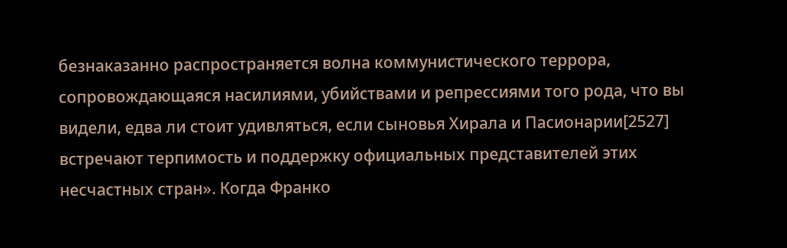безнаказанно распространяется волна коммунистического террора, сопровождающаяся насилиями, убийствами и репрессиями того рода, что вы видели, едва ли стоит удивляться, если сыновья Хирала и Пасионарии[2527] встречают терпимость и поддержку официальных представителей этих несчастных стран». Когда Франко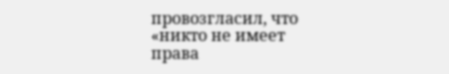провозгласил, что «никто не имеет права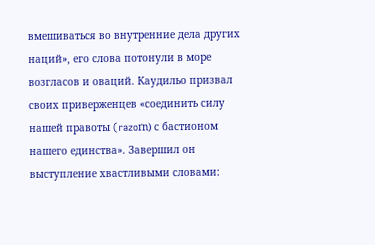вмешиваться во внутренние дела других наций», его слова потонули в море возгласов и оваций. Каудильо призвал своих приверженцев «соединить силу нашей правоты (razoґn) с бастионом нашего единства». Завершил он выступление хвастливыми словами: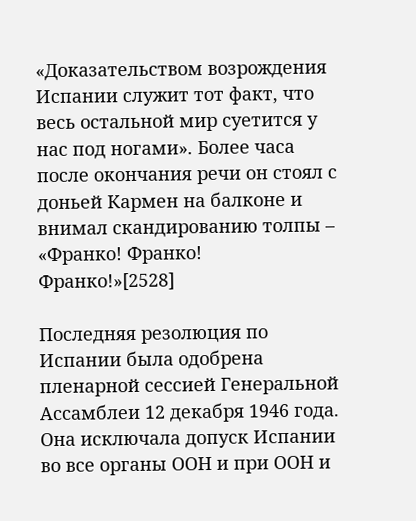«Доказательством возрождения Испании служит тот факт, что весь остальной мир суетится у нас под ногами». Более часа после окончания речи он стоял с доньей Кармен на балконе и внимал скандированию толпы – «Франко! Франко! Франко!»[2528]

Последняя резолюция по Испании была одобрена пленарной сессией Генеральной Ассамблеи 12 декабря 1946 года. Она исключала допуск Испании во все органы ООН и при ООН и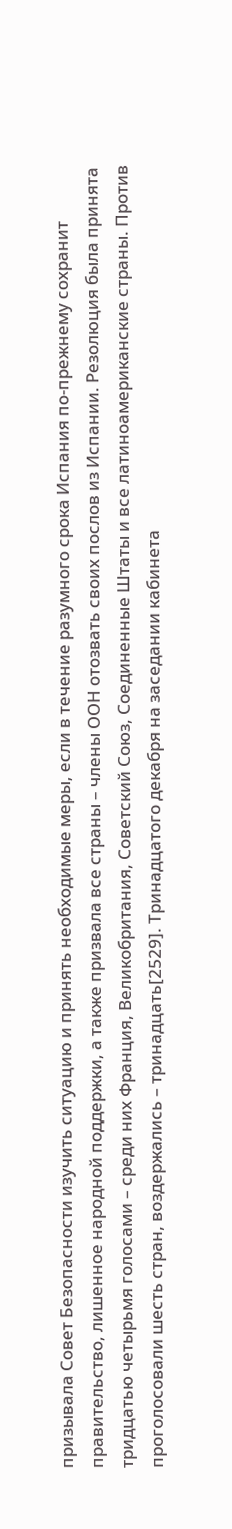призывала Совет Безопасности изучить ситуацию и принять необходимые меры, если в течение разумного срока Испания по-прежнему сохранит правительство, лишенное народной поддержки, а также призвала все страны – члены ООН отозвать своих послов из Испании. Резолюция была принята тридцатью четырьмя голосами – среди них Франция, Великобритания, Советский Союз, Соединенные Штаты и все латиноамериканские страны. Против проголосовали шесть стран, воздержались – тринадцать[2529]. Тринадцатого декабря на заседании кабинета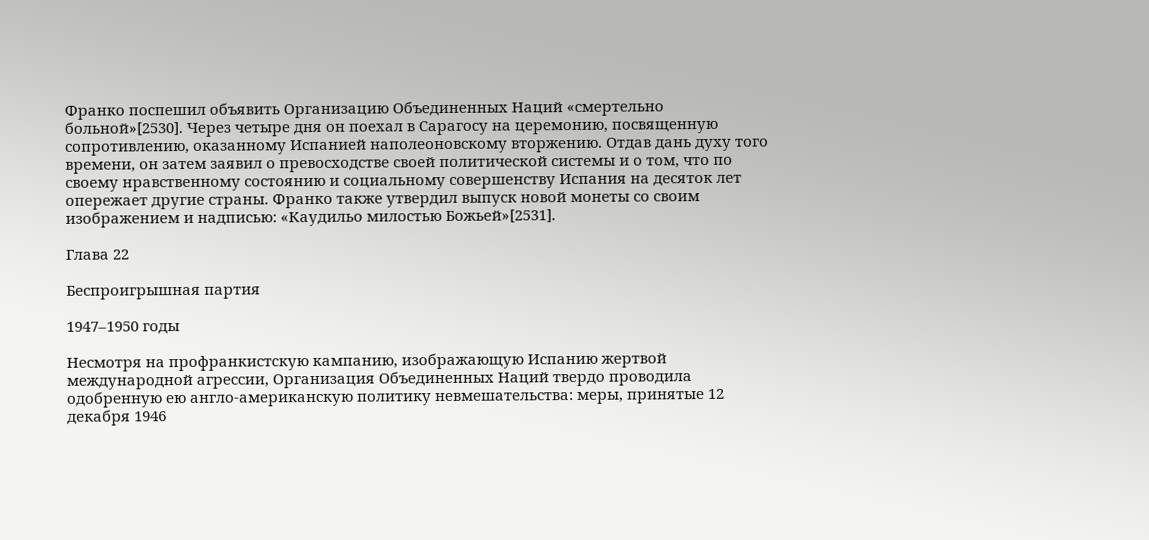Франко поспешил объявить Организацию Объединенных Наций «смертельно больной»[2530]. Через четыре дня он поехал в Сарагосу на церемонию, посвященную сопротивлению, оказанному Испанией наполеоновскому вторжению. Отдав дань духу того времени, он затем заявил о превосходстве своей политической системы и о том, что по своему нравственному состоянию и социальному совершенству Испания на десяток лет опережает другие страны. Франко также утвердил выпуск новой монеты со своим изображением и надписью: «Каудильо милостью Божьей»[2531].

Глава 22

Беспроигрышная партия

1947–1950 годы

Несмотря на профранкистскую кампанию, изображающую Испанию жертвой международной агрессии, Организация Объединенных Наций твердо проводила одобренную ею англо-американскую политику невмешательства: меры, принятые 12 декабря 1946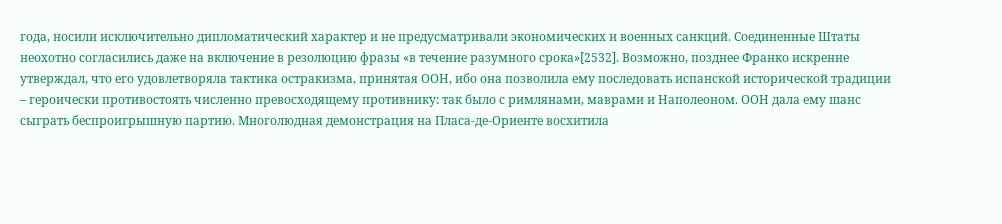года, носили исключительно дипломатический характер и не предусматривали экономических и военных санкций. Соединенные Штаты неохотно согласились даже на включение в резолюцию фразы «в течение разумного срока»[2532]. Возможно, позднее Франко искренне утверждал, что его удовлетворяла тактика остракизма, принятая ООН, ибо она позволила ему последовать испанской исторической традиции – героически противостоять численно превосходящему противнику: так было с римлянами, маврами и Наполеоном. ООН дала ему шанс сыграть беспроигрышную партию. Многолюдная демонстрация на Пласа-де-Ориенте восхитила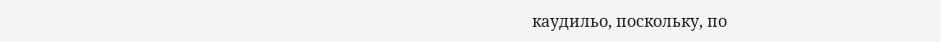каудильо, поскольку, по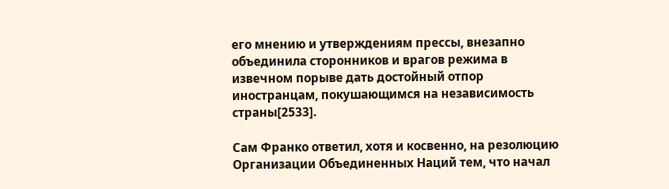его мнению и утверждениям прессы, внезапно объединила сторонников и врагов режима в извечном порыве дать достойный отпор иностранцам, покушающимся на независимость страны[2533].

Сам Франко ответил, хотя и косвенно, на резолюцию Организации Объединенных Наций тем, что начал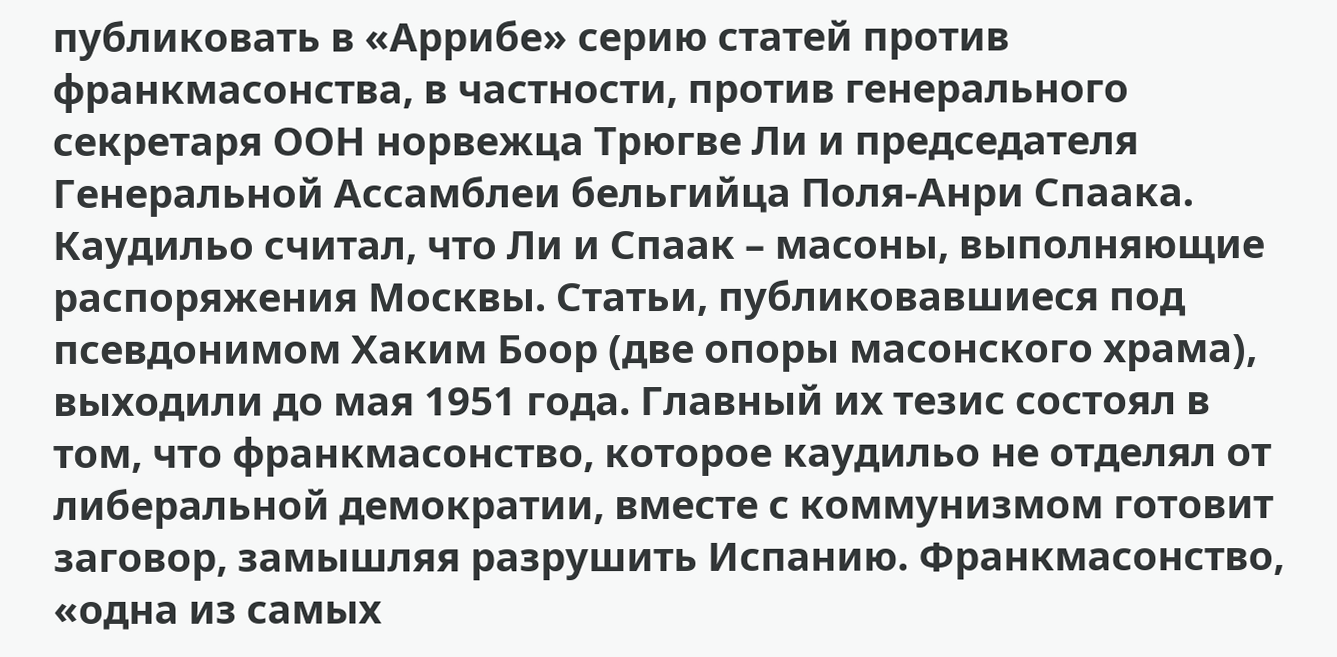публиковать в «Аррибе» серию статей против франкмасонства, в частности, против генерального секретаря ООН норвежца Трюгве Ли и председателя Генеральной Ассамблеи бельгийца Поля-Анри Спаака. Каудильо считал, что Ли и Спаак – масоны, выполняющие распоряжения Москвы. Статьи, публиковавшиеся под псевдонимом Хаким Боор (две опоры масонского храма), выходили до мая 1951 года. Главный их тезис состоял в том, что франкмасонство, которое каудильо не отделял от либеральной демократии, вместе с коммунизмом готовит заговор, замышляя разрушить Испанию. Франкмасонство, «одна из самых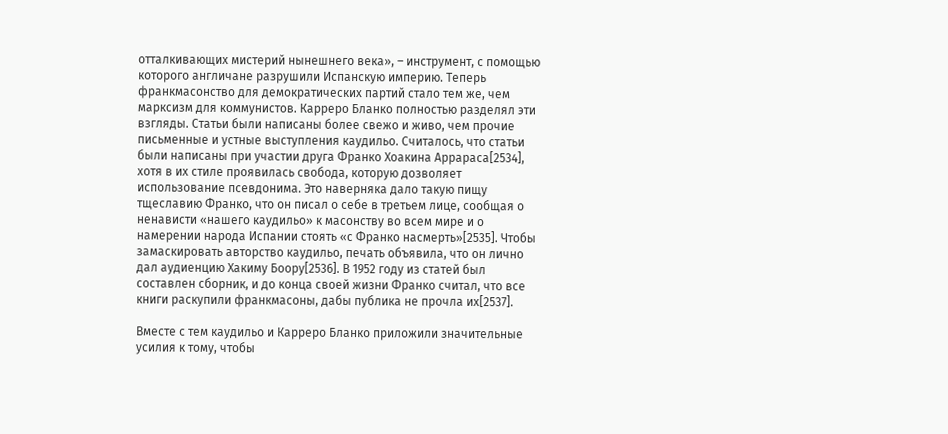отталкивающих мистерий нынешнего века», – инструмент, с помощью которого англичане разрушили Испанскую империю. Теперь франкмасонство для демократических партий стало тем же, чем марксизм для коммунистов. Карреро Бланко полностью разделял эти взгляды. Статьи были написаны более свежо и живо, чем прочие письменные и устные выступления каудильо. Считалось, что статьи были написаны при участии друга Франко Хоакина Аррараса[2534], хотя в их стиле проявилась свобода, которую дозволяет использование псевдонима. Это наверняка дало такую пищу тщеславию Франко, что он писал о себе в третьем лице, сообщая о ненависти «нашего каудильо» к масонству во всем мире и о намерении народа Испании стоять «с Франко насмерть»[2535]. Чтобы замаскировать авторство каудильо, печать объявила, что он лично дал аудиенцию Хакиму Боору[2536]. В 1952 году из статей был составлен сборник, и до конца своей жизни Франко считал, что все книги раскупили франкмасоны, дабы публика не прочла их[2537].

Вместе с тем каудильо и Карреро Бланко приложили значительные усилия к тому, чтобы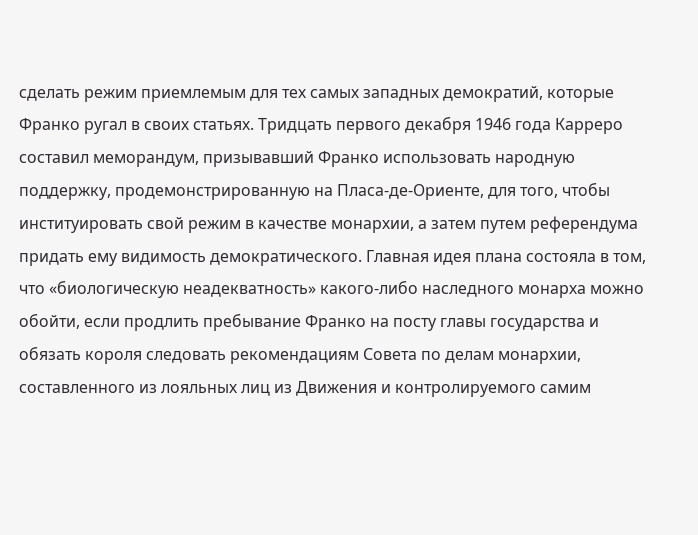сделать режим приемлемым для тех самых западных демократий, которые Франко ругал в своих статьях. Тридцать первого декабря 1946 года Карреро составил меморандум, призывавший Франко использовать народную поддержку, продемонстрированную на Пласа-де-Ориенте, для того, чтобы институировать свой режим в качестве монархии, а затем путем референдума придать ему видимость демократического. Главная идея плана состояла в том, что «биологическую неадекватность» какого-либо наследного монарха можно обойти, если продлить пребывание Франко на посту главы государства и обязать короля следовать рекомендациям Совета по делам монархии, составленного из лояльных лиц из Движения и контролируемого самим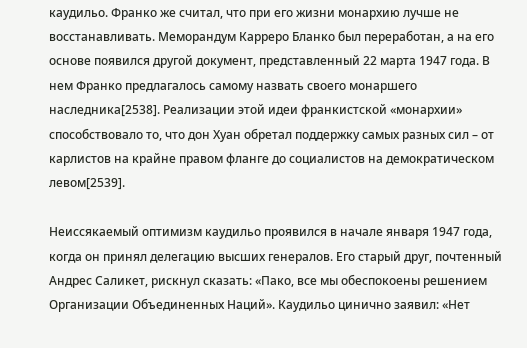каудильо. Франко же считал, что при его жизни монархию лучше не восстанавливать. Меморандум Карреро Бланко был переработан, а на его основе появился другой документ, представленный 22 марта 1947 года. В нем Франко предлагалось самому назвать своего монаршего наследника[2538]. Реализации этой идеи франкистской «монархии» способствовало то, что дон Хуан обретал поддержку самых разных сил – от карлистов на крайне правом фланге до социалистов на демократическом левом[2539].

Неиссякаемый оптимизм каудильо проявился в начале января 1947 года, когда он принял делегацию высших генералов. Его старый друг, почтенный Андрес Саликет, рискнул сказать: «Пако, все мы обеспокоены решением Организации Объединенных Наций». Каудильо цинично заявил: «Нет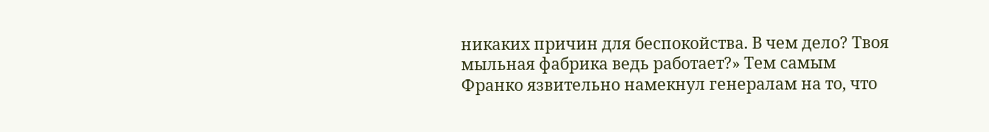никаких причин для беспокойства. В чем дело? Твоя мыльная фабрика ведь работает?» Тем самым Франко язвительно намекнул генералам на то, что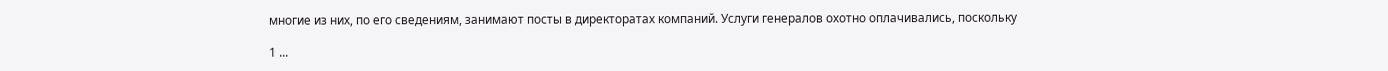многие из них, по его сведениям, занимают посты в директоратах компаний. Услуги генералов охотно оплачивались, поскольку

1 ...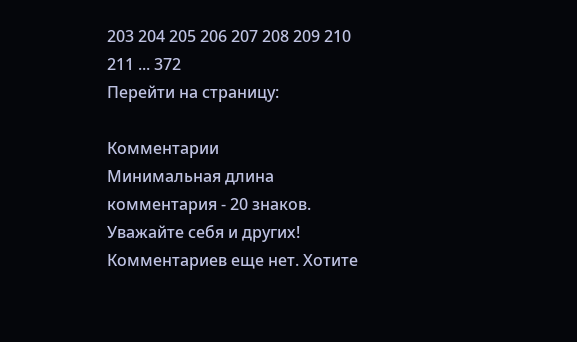203 204 205 206 207 208 209 210 211 ... 372
Перейти на страницу:

Комментарии
Минимальная длина комментария - 20 знаков. Уважайте себя и других!
Комментариев еще нет. Хотите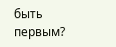быть первым?